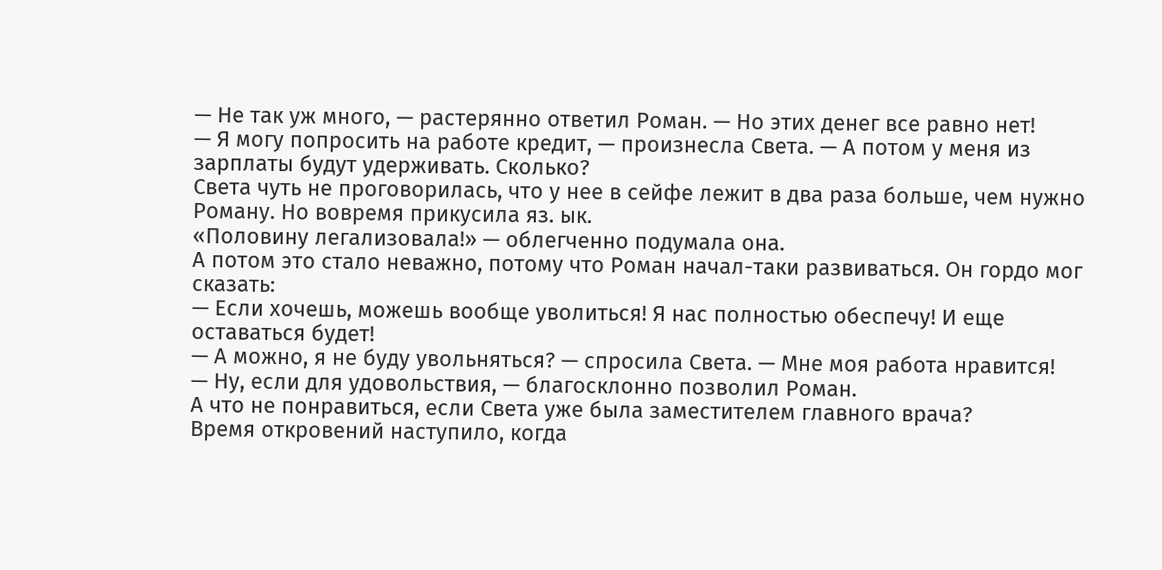— Не так уж много, — растерянно ответил Роман. — Но этих денег все равно нет!
— Я могу попросить на работе кредит, — произнесла Света. — А потом у меня из зарплаты будут удерживать. Сколько?
Света чуть не проговорилась, что у нее в сейфе лежит в два раза больше, чем нужно Роману. Но вовремя прикусила яз. ык.
«Половину легализовала!» — облегченно подумала она.
А потом это стало неважно, потому что Роман начал-таки развиваться. Он гордо мог сказать:
— Если хочешь, можешь вообще уволиться! Я нас полностью обеспечу! И еще оставаться будет!
— А можно, я не буду увольняться? — спросила Света. — Мне моя работа нравится!
— Ну, если для удовольствия, — благосклонно позволил Роман.
А что не понравиться, если Света уже была заместителем главного врача?
Время откровений наступило, когда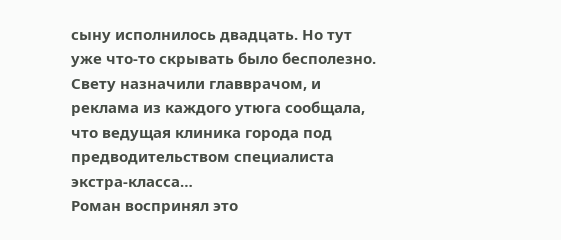сыну исполнилось двадцать. Но тут уже что-то скрывать было бесполезно.
Свету назначили главврачом, и реклама из каждого утюга сообщала, что ведущая клиника города под предводительством специалиста экстра-класса…
Роман воспринял это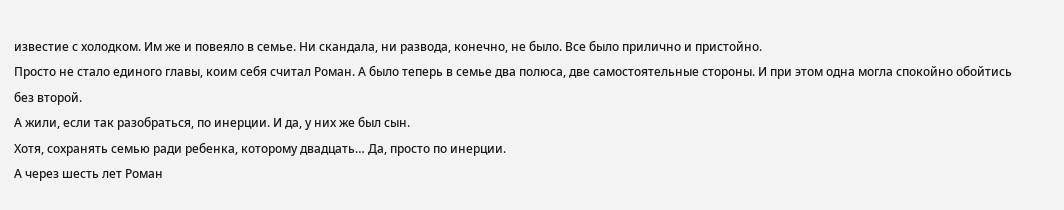известие с холодком. Им же и повеяло в семье. Ни скандала, ни развода, конечно, не было. Все было прилично и пристойно.
Просто не стало единого главы, коим себя считал Роман. А было теперь в семье два полюса, две самостоятельные стороны. И при этом одна могла спокойно обойтись без второй.
А жили, если так разобраться, по инерции. И да, у них же был сын.
Хотя, сохранять семью ради ребенка, которому двадцать… Да, просто по инерции.
А через шесть лет Роман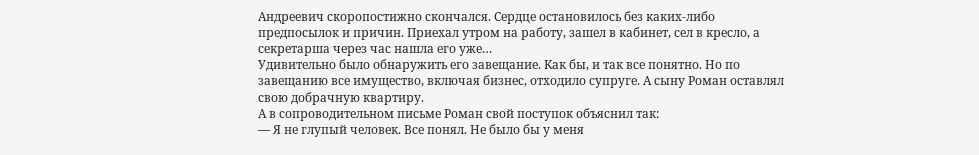Андреевич скоропостижно скончался. Сердце остановилось без каких-либо предпосылок и причин. Приехал утром на работу, зашел в кабинет, сел в кресло, а секретарша через час нашла его уже…
Удивительно было обнаружить его завещание. Как бы, и так все понятно. Но по завещанию все имущество, включая бизнес, отходило супруге. А сыну Роман оставлял свою добрачную квартиру.
А в сопроводительном письме Роман свой поступок объяснил так:
— Я не глупый человек. Все понял. Не было бы у меня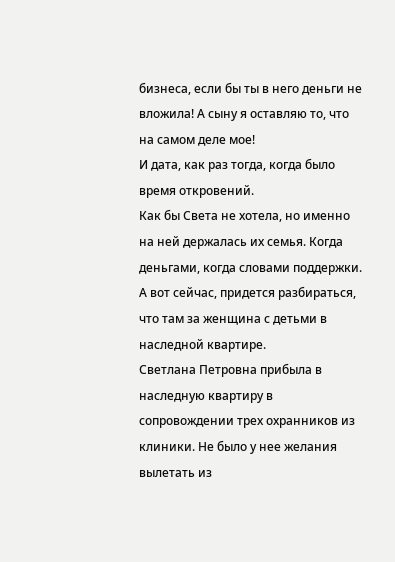бизнеса, если бы ты в него деньги не вложила! А сыну я оставляю то, что на самом деле мое!
И дата, как раз тогда, когда было время откровений.
Как бы Света не хотела, но именно на ней держалась их семья. Когда деньгами, когда словами поддержки. А вот сейчас, придется разбираться, что там за женщина с детьми в наследной квартире.
Светлана Петровна прибыла в наследную квартиру в сопровождении трех охранников из клиники. Не было у нее желания вылетать из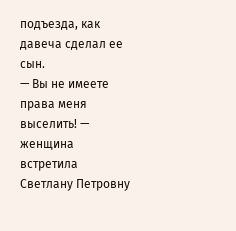подъезда, как давеча сделал ее сын.
— Вы не имеете права меня выселить! — женщина встретила Светлану Петровну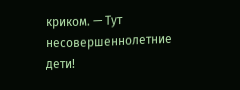криком. — Тут несовершеннолетние дети!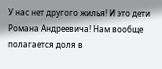У нас нет другого жилья! И это дети Романа Андреевича! Нам вообще полагается доля в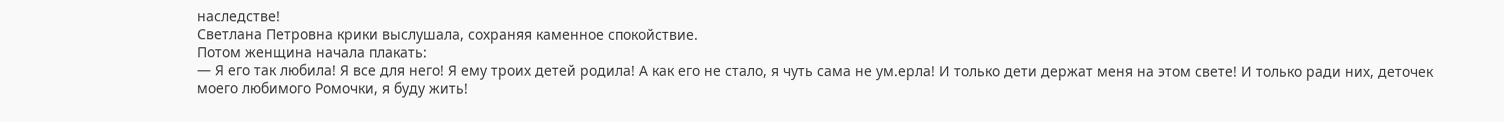наследстве!
Светлана Петровна крики выслушала, сохраняя каменное спокойствие.
Потом женщина начала плакать:
— Я его так любила! Я все для него! Я ему троих детей родила! А как его не стало, я чуть сама не ум.ерла! И только дети держат меня на этом свете! И только ради них, деточек моего любимого Ромочки, я буду жить!